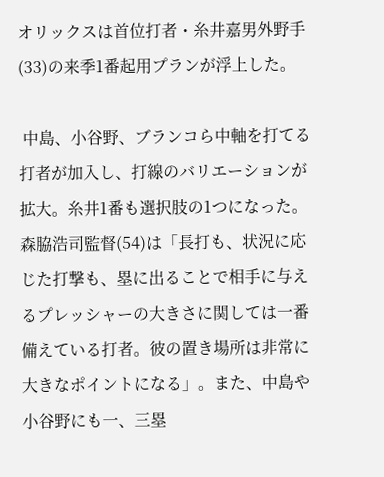オリックスは首位打者・糸井嘉男外野手(33)の来季1番起用プランが浮上した。

 中島、小谷野、ブランコら中軸を打てる打者が加入し、打線のバリエーションが拡大。糸井1番も選択肢の1つになった。森脇浩司監督(54)は「長打も、状況に応じた打撃も、塁に出ることで相手に与えるプレッシャーの大きさに関しては一番備えている打者。彼の置き場所は非常に大きなポイントになる」。また、中島や小谷野にも一、三塁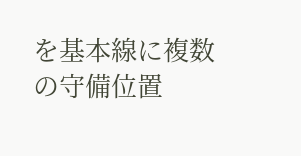を基本線に複数の守備位置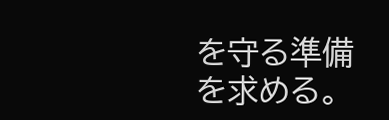を守る準備を求める。